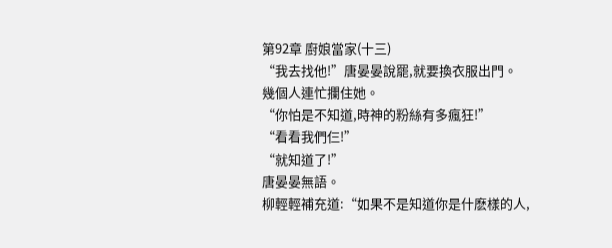第92章 廚娘當家(十三)
“我去找他!”唐晏晏說罷,就要換衣服出門。
幾個人連忙攔住她。
“你怕是不知道,時神的粉絲有多瘋狂!”
“看看我們仨!”
“就知道了!”
唐晏晏無語。
柳輕輕補充道:“如果不是知道你是什麽樣的人,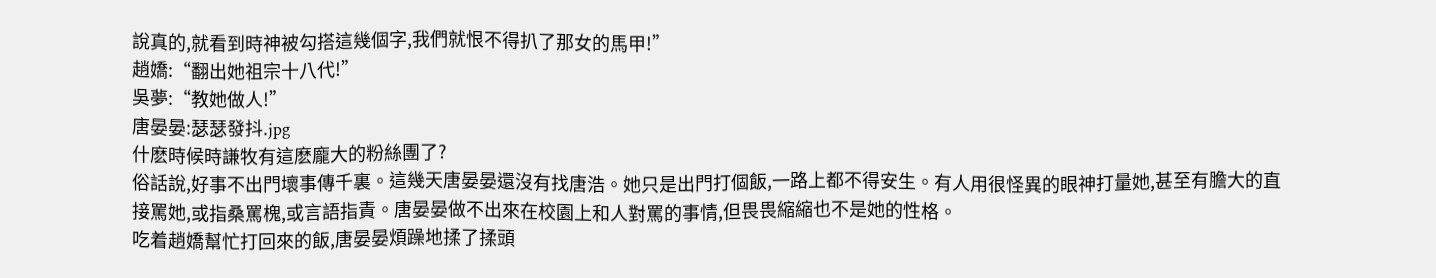說真的,就看到時神被勾搭這幾個字,我們就恨不得扒了那女的馬甲!”
趙嬌:“翻出她祖宗十八代!”
吳夢:“教她做人!”
唐晏晏:瑟瑟發抖.jpg
什麽時候時謙牧有這麽龐大的粉絲團了?
俗話說,好事不出門壞事傳千裏。這幾天唐晏晏還沒有找唐浩。她只是出門打個飯,一路上都不得安生。有人用很怪異的眼神打量她,甚至有膽大的直接罵她,或指桑罵槐,或言語指責。唐晏晏做不出來在校園上和人對罵的事情,但畏畏縮縮也不是她的性格。
吃着趙嬌幫忙打回來的飯,唐晏晏煩躁地揉了揉頭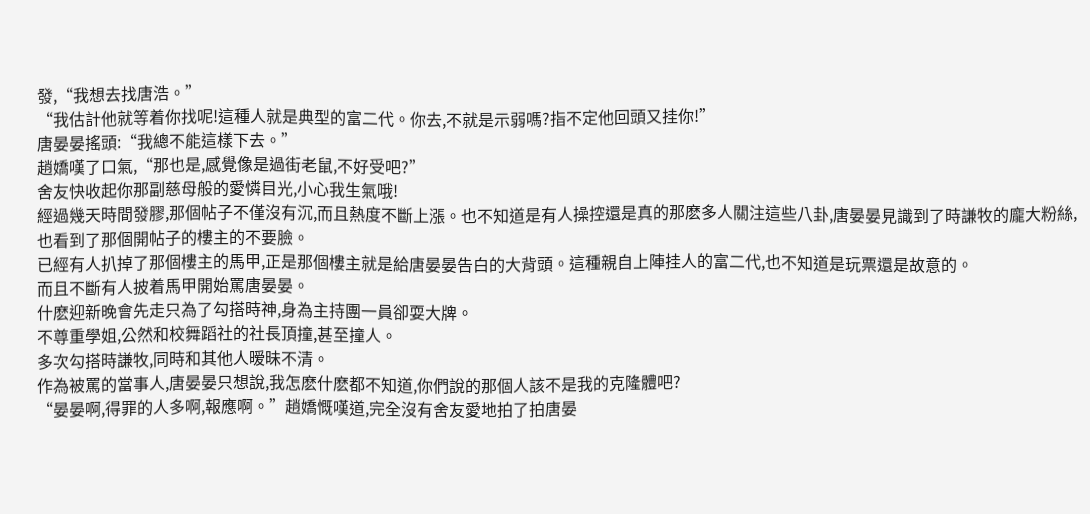發,“我想去找唐浩。”
“我估計他就等着你找呢!這種人就是典型的富二代。你去,不就是示弱嗎?指不定他回頭又挂你!”
唐晏晏搖頭:“我總不能這樣下去。”
趙嬌嘆了口氣,“那也是,感覺像是過街老鼠,不好受吧?”
舍友快收起你那副慈母般的愛憐目光,小心我生氣哦!
經過幾天時間發膠,那個帖子不僅沒有沉,而且熱度不斷上漲。也不知道是有人操控還是真的那麽多人關注這些八卦,唐晏晏見識到了時謙牧的龐大粉絲,也看到了那個開帖子的樓主的不要臉。
已經有人扒掉了那個樓主的馬甲,正是那個樓主就是給唐晏晏告白的大背頭。這種親自上陣挂人的富二代,也不知道是玩票還是故意的。
而且不斷有人披着馬甲開始罵唐晏晏。
什麽迎新晚會先走只為了勾搭時神,身為主持團一員卻耍大牌。
不尊重學姐,公然和校舞蹈社的社長頂撞,甚至撞人。
多次勾搭時謙牧,同時和其他人暧昧不清。
作為被罵的當事人,唐晏晏只想說,我怎麽什麽都不知道,你們說的那個人該不是我的克隆體吧?
“晏晏啊,得罪的人多啊,報應啊。”趙嬌慨嘆道,完全沒有舍友愛地拍了拍唐晏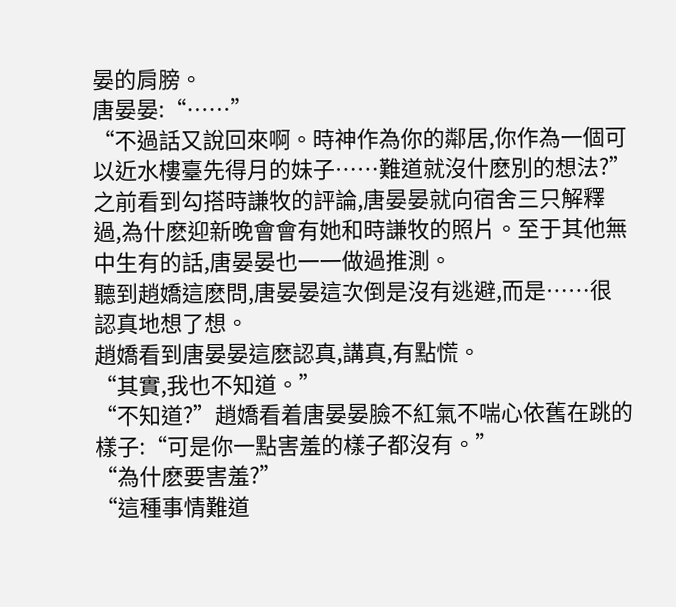晏的肩膀。
唐晏晏:“……”
“不過話又說回來啊。時神作為你的鄰居,你作為一個可以近水樓臺先得月的妹子……難道就沒什麽別的想法?”
之前看到勾搭時謙牧的評論,唐晏晏就向宿舍三只解釋過,為什麽迎新晚會會有她和時謙牧的照片。至于其他無中生有的話,唐晏晏也一一做過推測。
聽到趙嬌這麽問,唐晏晏這次倒是沒有逃避,而是……很認真地想了想。
趙嬌看到唐晏晏這麽認真,講真,有點慌。
“其實,我也不知道。”
“不知道?”趙嬌看着唐晏晏臉不紅氣不喘心依舊在跳的樣子:“可是你一點害羞的樣子都沒有。”
“為什麽要害羞?”
“這種事情難道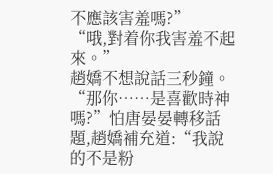不應該害羞嗎?”
“哦,對着你我害羞不起來。”
趙嬌不想說話三秒鐘。
“那你……是喜歡時神嗎?”怕唐晏晏轉移話題,趙嬌補充道:“我說的不是粉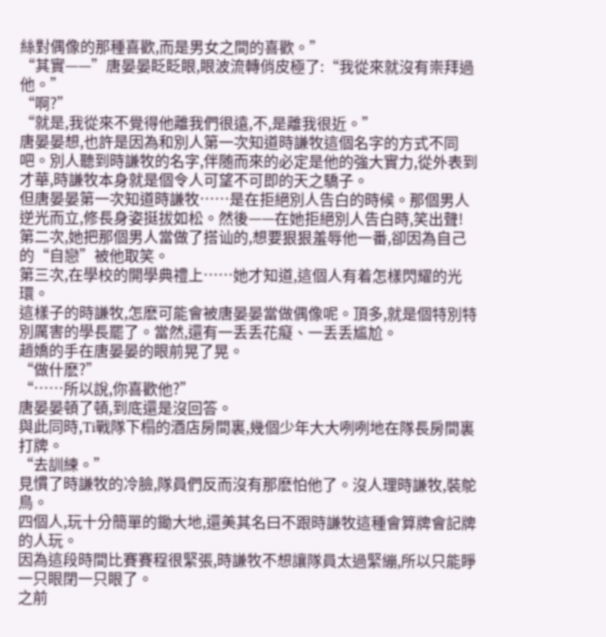絲對偶像的那種喜歡,而是男女之間的喜歡。”
“其實——”唐晏晏眨眨眼,眼波流轉俏皮極了:“我從來就沒有崇拜過他。”
“啊?”
“就是,我從來不覺得他離我們很遠,不,是離我很近。”
唐晏晏想,也許是因為和別人第一次知道時謙牧這個名字的方式不同吧。別人聽到時謙牧的名字,伴随而來的必定是他的強大實力,從外表到才華,時謙牧本身就是個令人可望不可即的天之驕子。
但唐晏晏第一次知道時謙牧……是在拒絕別人告白的時候。那個男人逆光而立,修長身姿挺拔如松。然後——在她拒絕別人告白時,笑出聲!
第二次,她把那個男人當做了搭讪的,想要狠狠羞辱他一番,卻因為自己的“自戀”被他取笑。
第三次,在學校的開學典禮上……她才知道,這個人有着怎樣閃耀的光環。
這樣子的時謙牧,怎麽可能會被唐晏晏當做偶像呢。頂多,就是個特別特別厲害的學長罷了。當然,還有一丢丢花癡、一丢丢尴尬。
趙嬌的手在唐晏晏的眼前晃了晃。
“做什麽?”
“……所以說,你喜歡他?”
唐晏晏頓了頓,到底還是沒回答。
與此同時,Ti戰隊下榻的酒店房間裏,幾個少年大大咧咧地在隊長房間裏打牌。
“去訓練。”
見慣了時謙牧的冷臉,隊員們反而沒有那麽怕他了。沒人理時謙牧,裝鴕鳥。
四個人,玩十分簡單的鋤大地,還美其名曰不跟時謙牧這種會算牌會記牌的人玩。
因為這段時間比賽賽程很緊張,時謙牧不想讓隊員太過緊繃,所以只能睜一只眼閉一只眼了。
之前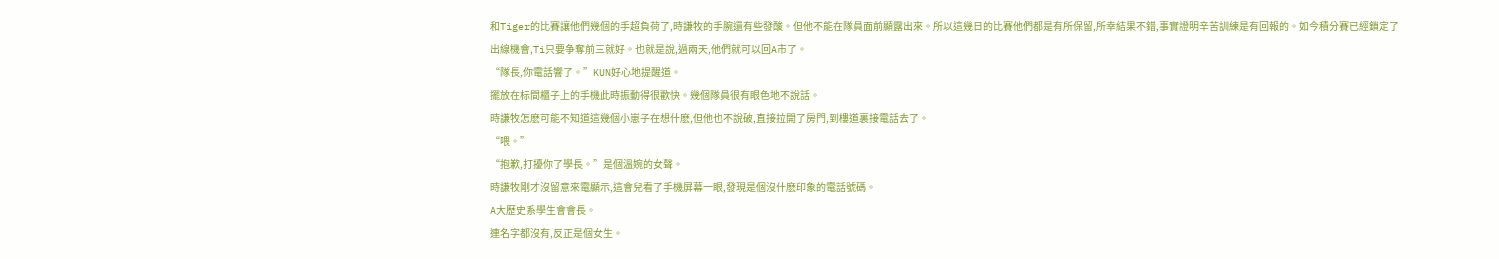和Tiger的比賽讓他們幾個的手超負荷了,時謙牧的手腕還有些發酸。但他不能在隊員面前顯露出來。所以這幾日的比賽他們都是有所保留,所幸結果不錯,事實證明辛苦訓練是有回報的。如今積分賽已經鎖定了出線機會,Ti只要争奪前三就好。也就是說,過兩天,他們就可以回A市了。
“隊長,你電話響了。”KUN好心地提醒道。
擺放在标間櫃子上的手機此時振動得很歡快。幾個隊員很有眼色地不說話。
時謙牧怎麽可能不知道這幾個小崽子在想什麽,但他也不說破,直接拉開了房門,到樓道裏接電話去了。
“喂。”
“抱歉,打擾你了學長。”是個溫婉的女聲。
時謙牧剛才沒留意來電顯示,這會兒看了手機屏幕一眼,發現是個沒什麽印象的電話號碼。
A大歷史系學生會會長。
連名字都沒有,反正是個女生。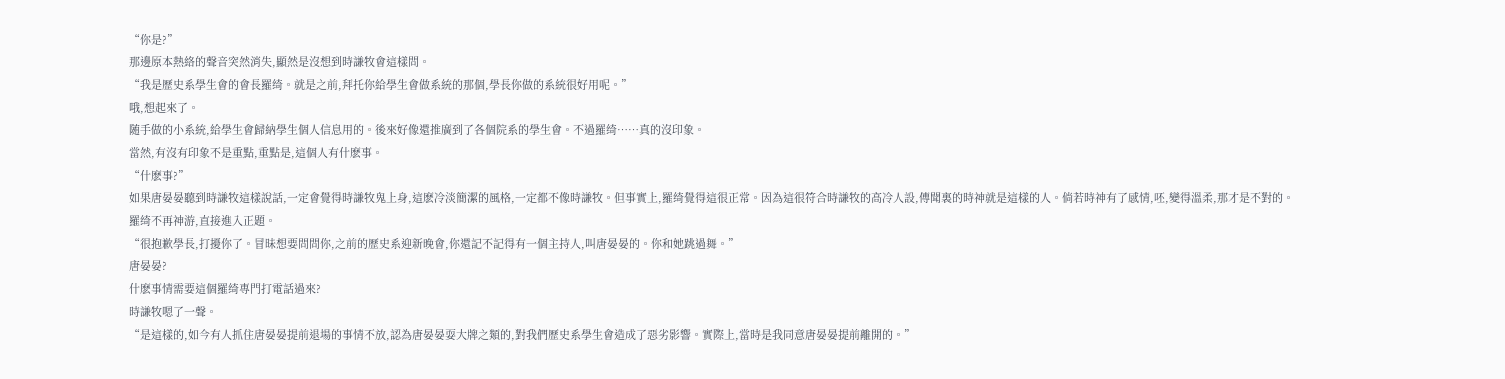“你是?”
那邊原本熱絡的聲音突然消失,顯然是沒想到時謙牧會這樣問。
“我是歷史系學生會的會長羅绮。就是之前,拜托你給學生會做系統的那個,學長你做的系統很好用呢。”
哦,想起來了。
随手做的小系統,給學生會歸納學生個人信息用的。後來好像還推廣到了各個院系的學生會。不過羅绮……真的沒印象。
當然,有沒有印象不是重點,重點是,這個人有什麽事。
“什麽事?”
如果唐晏晏聽到時謙牧這樣說話,一定會覺得時謙牧鬼上身,這麽冷淡簡潔的風格,一定都不像時謙牧。但事實上,羅绮覺得這很正常。因為這很符合時謙牧的高冷人設,傳聞裏的時神就是這樣的人。倘若時神有了感情,呸,變得溫柔,那才是不對的。
羅绮不再神游,直接進入正題。
“很抱歉學長,打擾你了。冒昧想要問問你,之前的歷史系迎新晚會,你還記不記得有一個主持人,叫唐晏晏的。你和她跳過舞。”
唐晏晏?
什麽事情需要這個羅绮專門打電話過來?
時謙牧嗯了一聲。
“是這樣的,如今有人抓住唐晏晏提前退場的事情不放,認為唐晏晏耍大牌之類的,對我們歷史系學生會造成了惡劣影響。實際上,當時是我同意唐晏晏提前離開的。”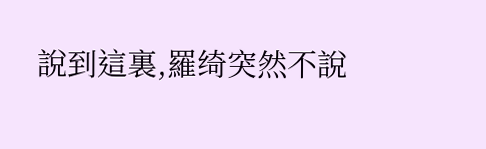說到這裏,羅绮突然不說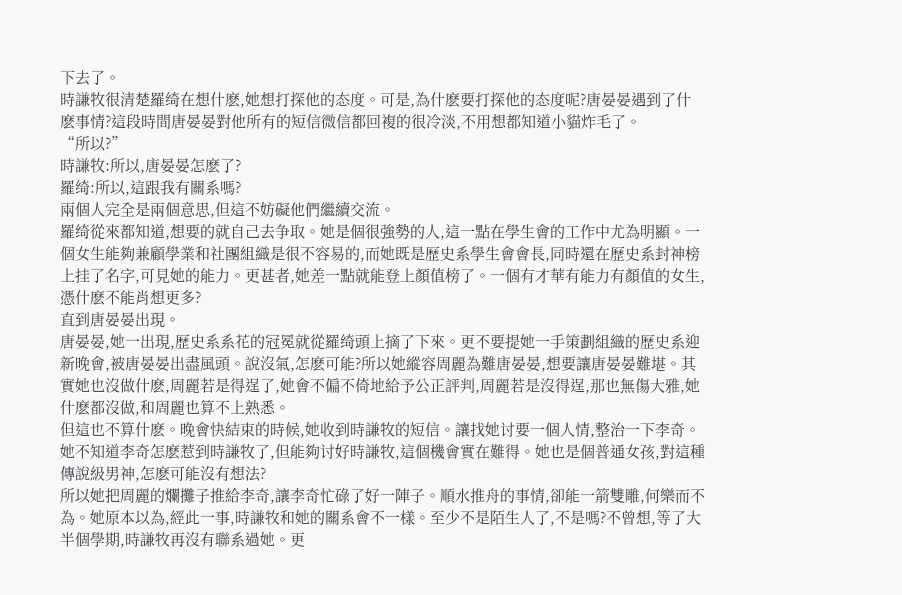下去了。
時謙牧很清楚羅绮在想什麽,她想打探他的态度。可是,為什麽要打探他的态度呢?唐晏晏遇到了什麽事情?這段時間唐晏晏對他所有的短信微信都回複的很冷淡,不用想都知道小貓炸毛了。
“所以?”
時謙牧:所以,唐晏晏怎麽了?
羅绮:所以,這跟我有關系嗎?
兩個人完全是兩個意思,但這不妨礙他們繼續交流。
羅绮從來都知道,想要的就自己去争取。她是個很強勢的人,這一點在學生會的工作中尤為明顯。一個女生能夠兼顧學業和社團組織是很不容易的,而她既是歷史系學生會會長,同時還在歷史系封神榜上挂了名字,可見她的能力。更甚者,她差一點就能登上顏值榜了。一個有才華有能力有顏值的女生,憑什麽不能肖想更多?
直到唐晏晏出現。
唐晏晏,她一出現,歷史系系花的冠冕就從羅绮頭上摘了下來。更不要提她一手策劃組織的歷史系迎新晚會,被唐晏晏出盡風頭。說沒氣,怎麽可能?所以她縱容周麗為難唐晏晏,想要讓唐晏晏難堪。其實她也沒做什麽,周麗若是得逞了,她會不偏不倚地給予公正評判,周麗若是沒得逞,那也無傷大雅,她什麽都沒做,和周麗也算不上熟悉。
但這也不算什麽。晚會快結束的時候,她收到時謙牧的短信。讓找她讨要一個人情,整治一下李奇。她不知道李奇怎麽惹到時謙牧了,但能夠讨好時謙牧,這個機會實在難得。她也是個普通女孩,對這種傳說級男神,怎麽可能沒有想法?
所以她把周麗的爛攤子推給李奇,讓李奇忙碌了好一陣子。順水推舟的事情,卻能一箭雙雕,何樂而不為。她原本以為,經此一事,時謙牧和她的關系會不一樣。至少不是陌生人了,不是嗎?不曾想,等了大半個學期,時謙牧再沒有聯系過她。更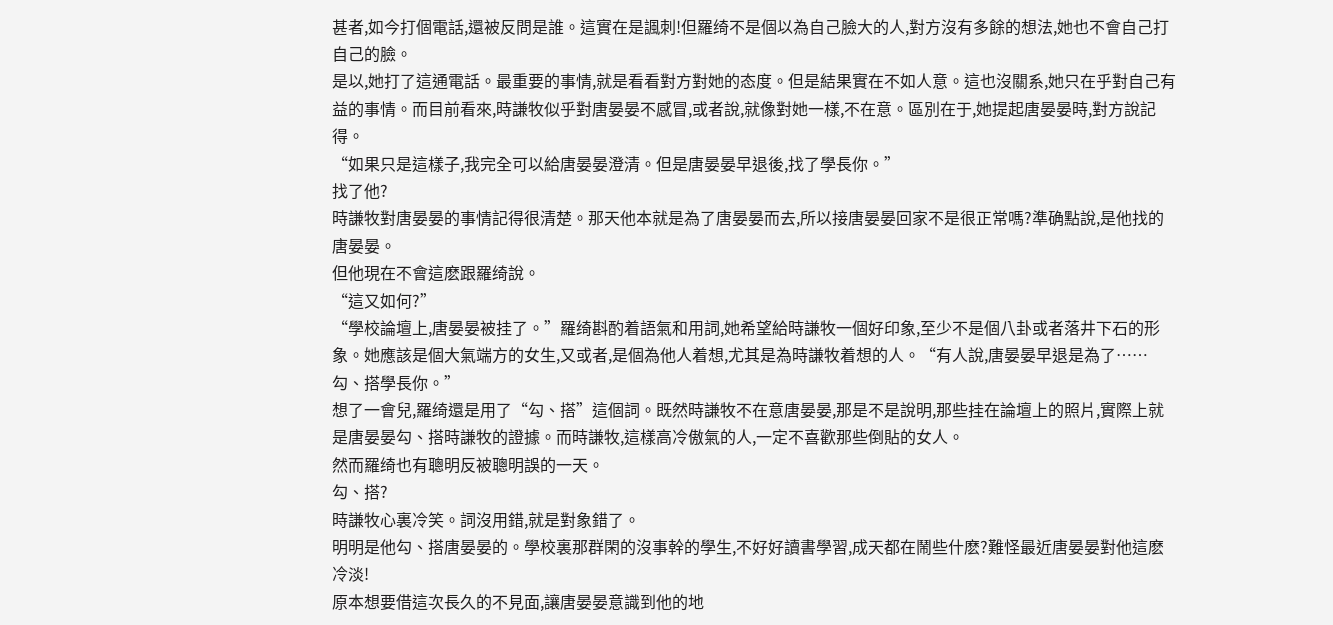甚者,如今打個電話,還被反問是誰。這實在是諷刺!但羅绮不是個以為自己臉大的人,對方沒有多餘的想法,她也不會自己打自己的臉。
是以,她打了這通電話。最重要的事情,就是看看對方對她的态度。但是結果實在不如人意。這也沒關系,她只在乎對自己有益的事情。而目前看來,時謙牧似乎對唐晏晏不感冒,或者說,就像對她一樣,不在意。區別在于,她提起唐晏晏時,對方說記得。
“如果只是這樣子,我完全可以給唐晏晏澄清。但是唐晏晏早退後,找了學長你。”
找了他?
時謙牧對唐晏晏的事情記得很清楚。那天他本就是為了唐晏晏而去,所以接唐晏晏回家不是很正常嗎?準确點說,是他找的唐晏晏。
但他現在不會這麽跟羅绮說。
“這又如何?”
“學校論壇上,唐晏晏被挂了。”羅绮斟酌着語氣和用詞,她希望給時謙牧一個好印象,至少不是個八卦或者落井下石的形象。她應該是個大氣端方的女生,又或者,是個為他人着想,尤其是為時謙牧着想的人。“有人說,唐晏晏早退是為了……勾、搭學長你。”
想了一會兒,羅绮還是用了“勾、搭”這個詞。既然時謙牧不在意唐晏晏,那是不是說明,那些挂在論壇上的照片,實際上就是唐晏晏勾、搭時謙牧的證據。而時謙牧,這樣高冷傲氣的人,一定不喜歡那些倒貼的女人。
然而羅绮也有聰明反被聰明誤的一天。
勾、搭?
時謙牧心裏冷笑。詞沒用錯,就是對象錯了。
明明是他勾、搭唐晏晏的。學校裏那群閑的沒事幹的學生,不好好讀書學習,成天都在鬧些什麽?難怪最近唐晏晏對他這麽冷淡!
原本想要借這次長久的不見面,讓唐晏晏意識到他的地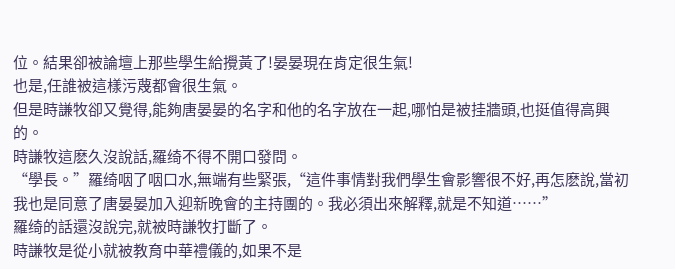位。結果卻被論壇上那些學生給攪黃了!晏晏現在肯定很生氣!
也是,任誰被這樣污蔑都會很生氣。
但是時謙牧卻又覺得,能夠唐晏晏的名字和他的名字放在一起,哪怕是被挂牆頭,也挺值得高興的。
時謙牧這麽久沒說話,羅绮不得不開口發問。
“學長。”羅绮咽了咽口水,無端有些緊張,“這件事情對我們學生會影響很不好,再怎麽說,當初我也是同意了唐晏晏加入迎新晚會的主持團的。我必須出來解釋,就是不知道……”
羅绮的話還沒說完,就被時謙牧打斷了。
時謙牧是從小就被教育中華禮儀的,如果不是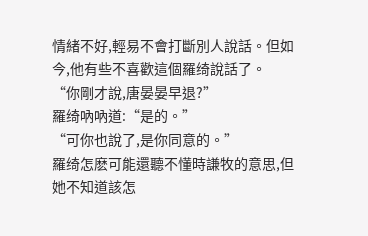情緒不好,輕易不會打斷別人說話。但如今,他有些不喜歡這個羅绮說話了。
“你剛才說,唐晏晏早退?”
羅绮吶吶道:“是的。”
“可你也說了,是你同意的。”
羅绮怎麽可能還聽不懂時謙牧的意思,但她不知道該怎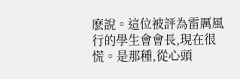麽說。這位被評為雷厲風行的學生會會長,現在很慌。是那種,從心頭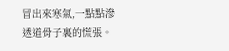冒出來寒氣,一點點滲透道骨子裏的慌張。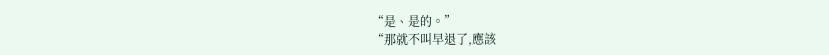“是、是的。”
“那就不叫早退了,應該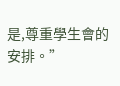是,尊重學生會的安排。”